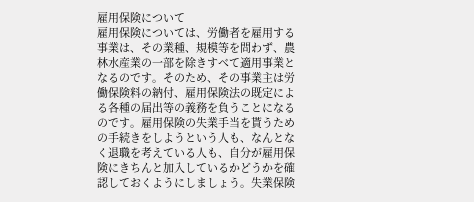雇用保険について
雇用保険については、労働者を雇用する事業は、その業種、規模等を問わず、農林水産業の一部を除きすべて適用事業となるのです。そのため、その事業主は労働保険料の納付、雇用保険法の既定による各種の届出等の義務を負うことになるのです。雇用保険の失業手当を貰うための手続きをしようという人も、なんとなく退職を考えている人も、自分が雇用保険にきちんと加入しているかどうかを確認しておくようにしましょう。失業保険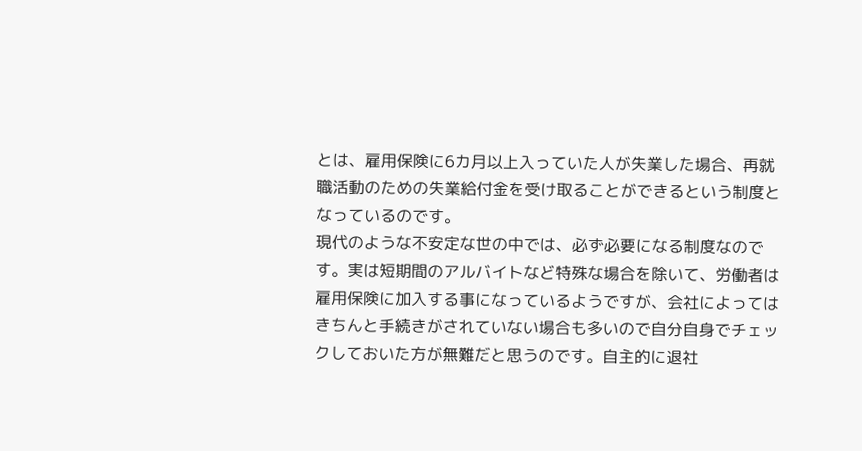とは、雇用保険に6カ月以上入っていた人が失業した場合、再就職活動のための失業給付金を受け取ることができるという制度となっているのです。
現代のような不安定な世の中では、必ず必要になる制度なのです。実は短期間のアルバイトなど特殊な場合を除いて、労働者は雇用保険に加入する事になっているようですが、会社によってはきちんと手続きがされていない場合も多いので自分自身でチェックしておいた方が無難だと思うのです。自主的に退社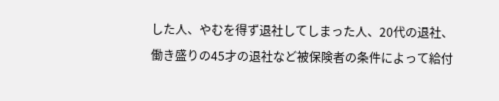した人、やむを得ず退社してしまった人、20代の退社、働き盛りの45才の退社など被保険者の条件によって給付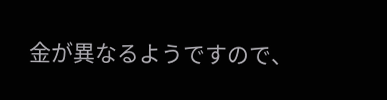金が異なるようですので、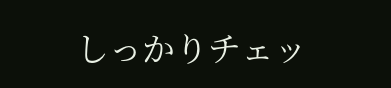しっかりチェッ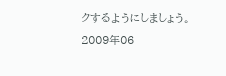クするようにしましょう。
2009年06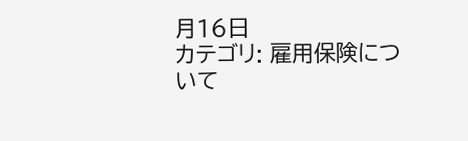月16日
カテゴリ: 雇用保険について